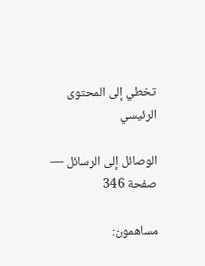تخطي إلى المحتوى الرئيسي

الوصائل إلى الرسائل — صفحة 346

مساهمون: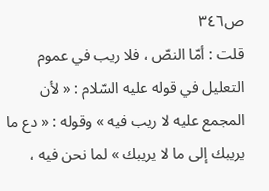ص٣٤٦
قلت : أمّا النصّ ، فلا ريب في عموم التعليل في قوله عليه السّلام : « لأن المجمع عليه لا ريب فيه » وقوله : « دع ما يريبك إلى ما لا يريبك » لما نحن فيه ،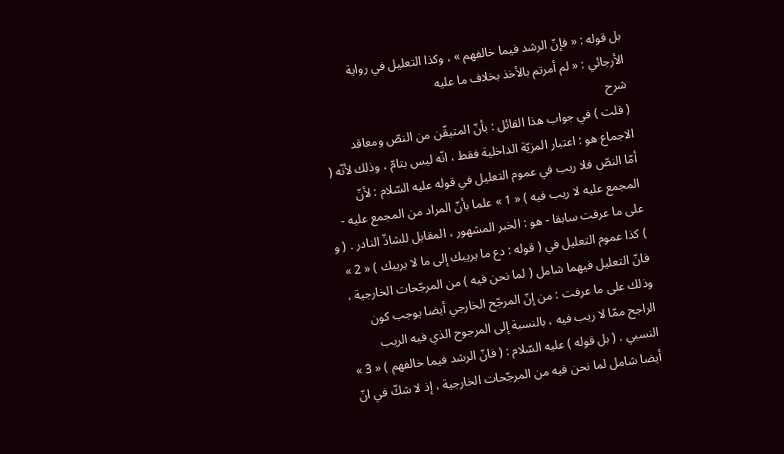بل قوله : « فإنّ الرشد فيما خالفهم » ، وكذا التعليل في رواية الأرجائي : « لم أمرتم بالأخذ بخلاف ما عليه
شرح
( قلت ) في جواب هذا القائل : بأنّ المتيقّن من النصّ ومعاقد الاجماع هو : اعتبار المزيّة الداخلية فقط ، انّه ليس بتامّ ، وذلك لأنّه ( أمّا النصّ فلا ريب في عموم التعليل في قوله عليه السّلام : لأنّ المجمع عليه لا ريب فيه ) « 1 » علما بأنّ المراد من المجمع عليه - على ما عرفت سابقا - هو : الخبر المشهور ، المقابل للشاذّ النادر . ( و ) كذا عموم التعليل في ( قوله : دع ما يريبك إلى ما لا يريبك ) « 2 » فانّ التعليل فيهما شامل ( لما نحن فيه ) من المرجّحات الخارجية ، وذلك على ما عرفت : من إنّ المرجّح الخارجي أيضا يوجب كون الراجح ممّا لا ريب فيه ، بالنسبة إلى المرجوح الذي فيه الريب النسبي . ( بل قوله ) عليه السّلام : ( فانّ الرشد فيما خالفهم ) « 3 » أيضا شامل لما نحن فيه من المرجّحات الخارجية ، إذ لا شكّ في انّ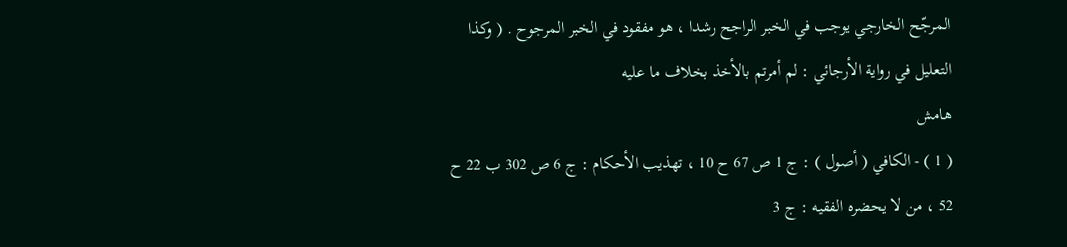المرجّح الخارجي يوجب في الخبر الراجح رشدا ، هو مفقود في الخبر المرجوح . ( وكذا التعليل في رواية الأرجائي : لم أمرتم بالأخذ بخلاف ما عليه
هامش
( 1 ) - الكافي ( أصول ) : ج 1 ص 67 ح 10 ، تهذيب الأحكام : ج 6 ص 302 ب 22 ح 52 ، من لا يحضره الفقيه : ج 3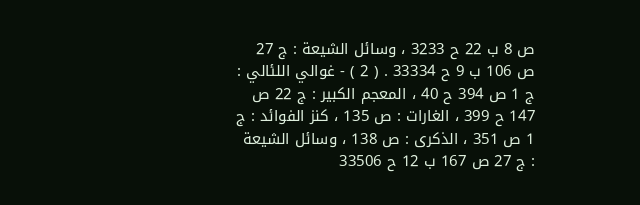ص 8 ب 22 ح 3233 ، وسائل الشيعة : ج 27 ص 106 ب 9 ح 33334 . ( 2 ) - غوالي اللئالي : ج 1 ص 394 ح 40 ، المعجم الكبير : ج 22 ص 147 ح 399 ، الغارات : ص 135 ، كنز الفوائد : ج 1 ص 351 ، الذكرى : ص 138 ، وسائل الشيعة : ج 27 ص 167 ب 12 ح 33506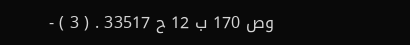وص 170 ب 12 ح 33517 . ( 3 ) -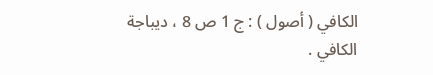الكافي ( أصول ) : ج 1 ص 8 ، ديباجة الكافي .